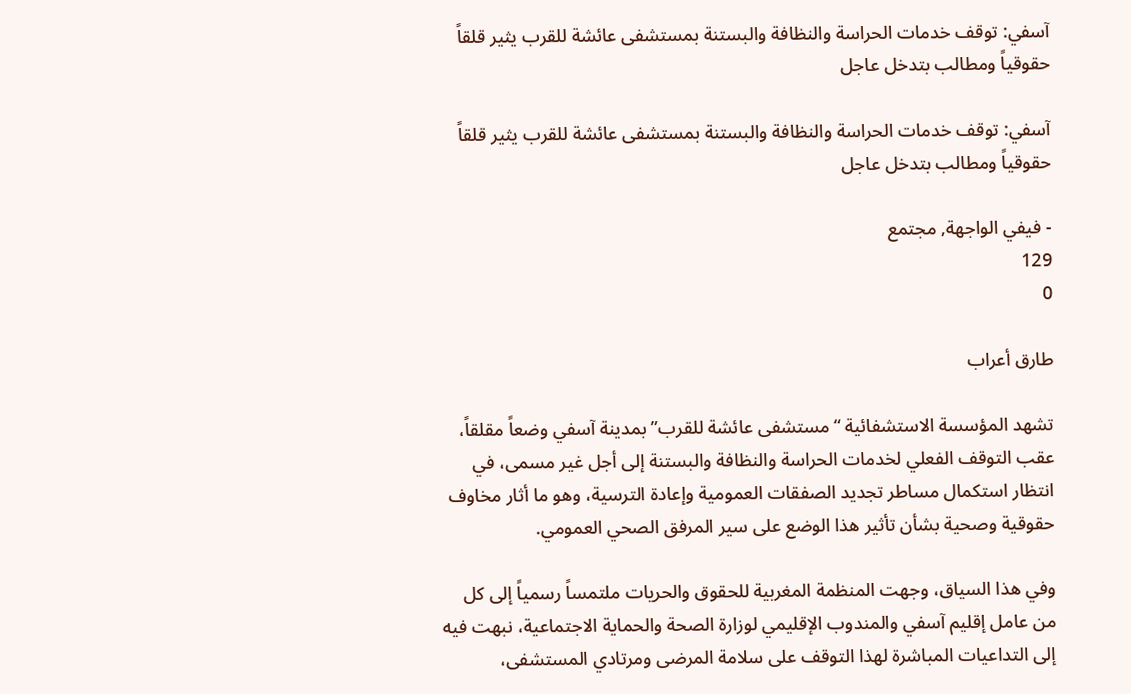آسفي: توقف خدمات الحراسة والنظافة والبستنة بمستشفى عائشة للقرب يثير قلقاً حقوقياً ومطالب بتدخل عاجل

آسفي: توقف خدمات الحراسة والنظافة والبستنة بمستشفى عائشة للقرب يثير قلقاً حقوقياً ومطالب بتدخل عاجل

- فيفي الواجهة, مجتمع
129
0

طارق أعراب

تشهد المؤسسة الاستشفائية “مستشفى عائشة للقرب” بمدينة آسفي وضعاً مقلقاً، عقب التوقف الفعلي لخدمات الحراسة والنظافة والبستنة إلى أجل غير مسمى، في انتظار استكمال مساطر تجديد الصفقات العمومية وإعادة الترسية، وهو ما أثار مخاوف حقوقية وصحية بشأن تأثير هذا الوضع على سير المرفق الصحي العمومي.

وفي هذا السياق، وجهت المنظمة المغربية للحقوق والحريات ملتمساً رسمياً إلى كل من عامل إقليم آسفي والمندوب الإقليمي لوزارة الصحة والحماية الاجتماعية، نبهت فيه إلى التداعيات المباشرة لهذا التوقف على سلامة المرضى ومرتادي المستشفى،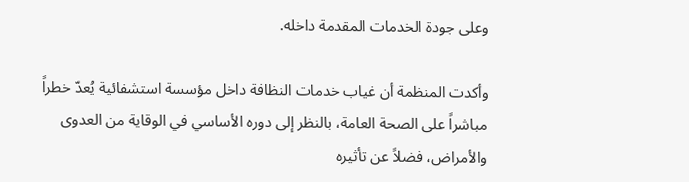وعلى جودة الخدمات المقدمة داخله.

وأكدت المنظمة أن غياب خدمات النظافة داخل مؤسسة استشفائية يُعدّ خطراً مباشراً على الصحة العامة، بالنظر إلى دوره الأساسي في الوقاية من العدوى والأمراض، فضلاً عن تأثيره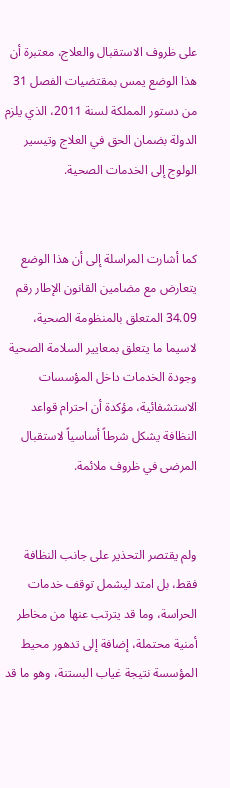على ظروف الاستقبال والعلاج، معتبرة أن هذا الوضع يمس بمقتضيات الفصل 31 من دستور المملكة لسنة 2011، الذي يلزم الدولة بضمان الحق في العلاج وتيسير الولوج إلى الخدمات الصحية.


كما أشارت المراسلة إلى أن هذا الوضع يتعارض مع مضامين القانون الإطار رقم 34.09 المتعلق بالمنظومة الصحية، لاسيما ما يتعلق بمعايير السلامة الصحية وجودة الخدمات داخل المؤسسات الاستشفائية، مؤكدة أن احترام قواعد النظافة يشكل شرطاً أساسياً لاستقبال المرضى في ظروف ملائمة.


ولم يقتصر التحذير على جانب النظافة فقط، بل امتد ليشمل توقف خدمات الحراسة، وما قد يترتب عنها من مخاطر أمنية محتملة، إضافة إلى تدهور محيط المؤسسة نتيجة غياب البستنة، وهو ما قد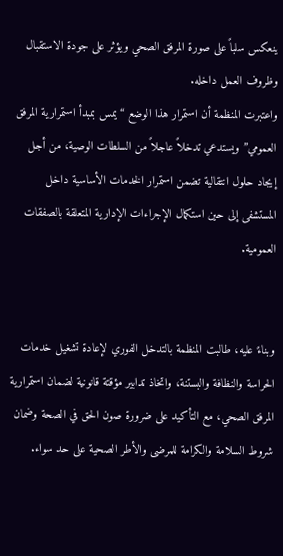ينعكس سلباً على صورة المرفق الصحي ويؤثر على جودة الاستقبال وظروف العمل داخله.
واعتبرت المنظمة أن استمرار هذا الوضع “يمس بمبدأ استمرارية المرفق العمومي” ويستدعي تدخلاً عاجلاً من السلطات الوصية، من أجل إيجاد حلول انتقالية تضمن استمرار الخدمات الأساسية داخل المستشفى إلى حين استكمال الإجراءات الإدارية المتعلقة بالصفقات العمومية.


وبناءً عليه، طالبت المنظمة بالتدخل الفوري لإعادة تشغيل خدمات الحراسة والنظافة والبستنة، واتخاذ تدابير مؤقتة قانونية لضمان استمرارية المرفق الصحي، مع التأكيد على ضرورة صون الحق في الصحة وضمان شروط السلامة والكرامة للمرضى والأطر الصحية على حد سواء.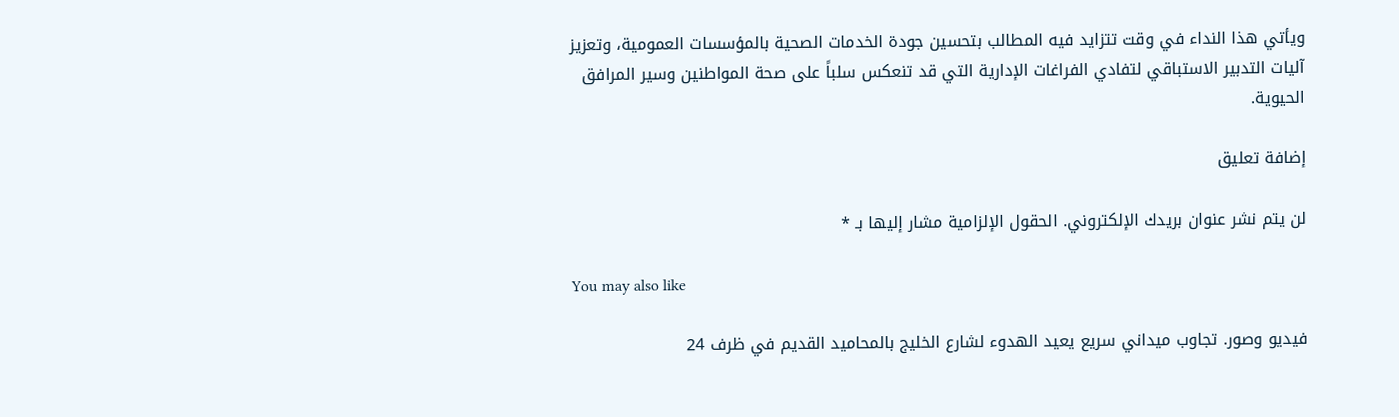ويأتي هذا النداء في وقت تتزايد فيه المطالب بتحسين جودة الخدمات الصحية بالمؤسسات العمومية، وتعزيز آليات التدبير الاستباقي لتفادي الفراغات الإدارية التي قد تنعكس سلباً على صحة المواطنين وسير المرافق الحيوية.

إضافة تعليق

لن يتم نشر عنوان بريدك الإلكتروني. الحقول الإلزامية مشار إليها بـ *

You may also like

فيديو وصور. تجاوب ميداني سريع يعيد الهدوء لشارع الخليج بالمحاميد القديم في ظرف 24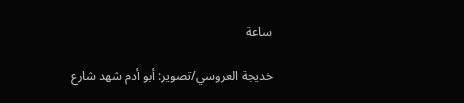ساعة

خديجة العروسي/تصوير: أبو أدم شهد شارع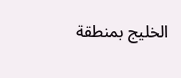الخليج بمنطقة